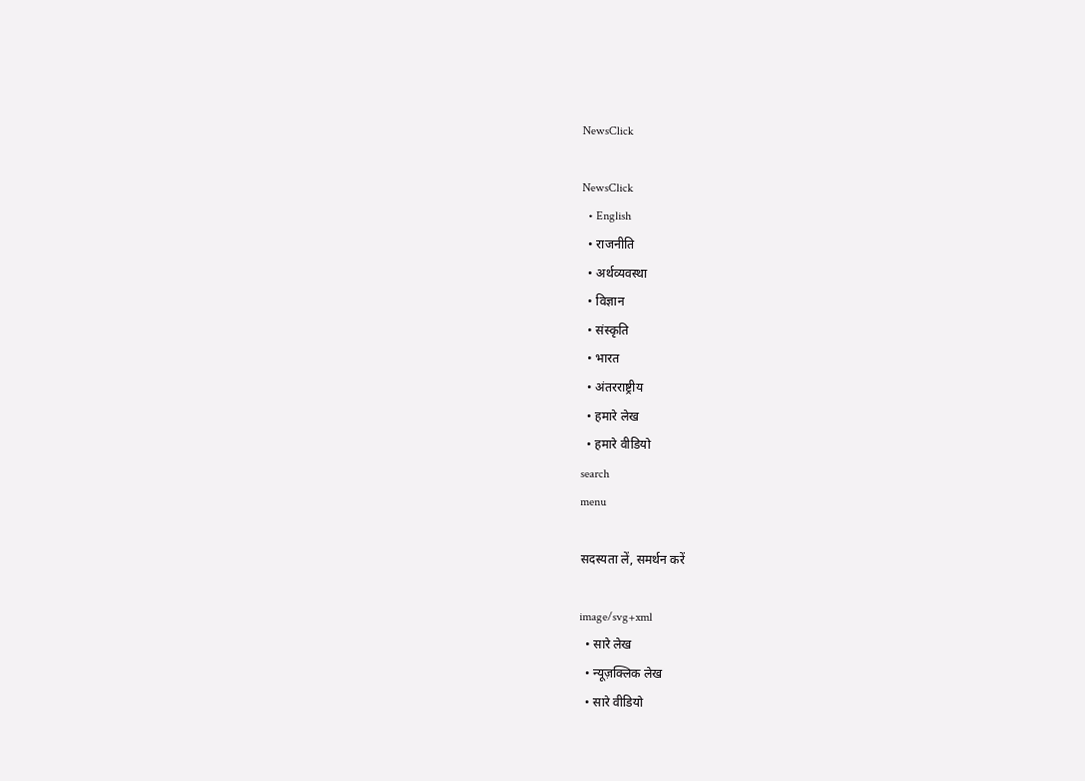NewsClick

NewsClick
  • English
  • राजनीति
  • अर्थव्यवस्था
  • विज्ञान
  • संस्कृति
  • भारत
  • अंतरराष्ट्रीय
  • हमारे लेख
  • हमारे वीडियो
search
menu

सदस्यता लें, समर्थन करें

image/svg+xml
  • सारे लेख
  • न्यूज़क्लिक लेख
  • सारे वीडियो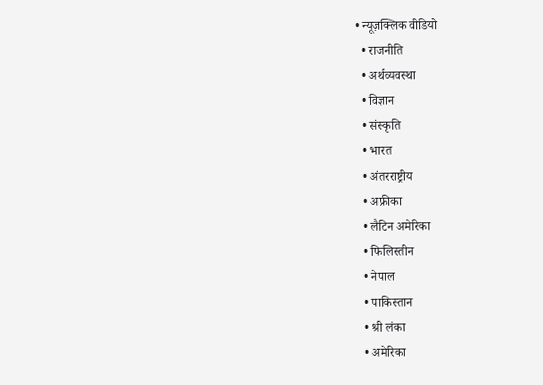• न्यूज़क्लिक वीडियो
  • राजनीति
  • अर्थव्यवस्था
  • विज्ञान
  • संस्कृति
  • भारत
  • अंतरराष्ट्रीय
  • अफ्रीका
  • लैटिन अमेरिका
  • फिलिस्तीन
  • नेपाल
  • पाकिस्तान
  • श्री लंका
  • अमेरिका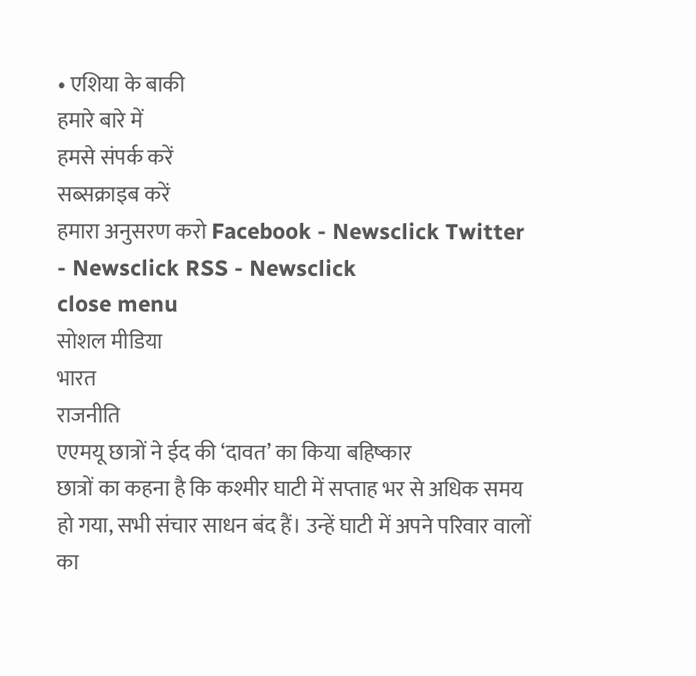• एशिया के बाकी
हमारे बारे में
हमसे संपर्क करें
सब्सक्राइब करें
हमारा अनुसरण करो Facebook - Newsclick Twitter - Newsclick RSS - Newsclick
close menu
सोशल मीडिया
भारत
राजनीति
एएमयू छात्रों ने ईद की ‘दावत’ का किया बहिष्कार
छात्रों का कहना है कि कश्मीर घाटी में सप्ताह भर से अधिक समय हो गया, सभी संचार साधन बंद हैं। उन्हें घाटी में अपने परिवार वालों का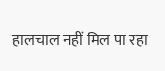हालचाल नहीं मिल पा रहा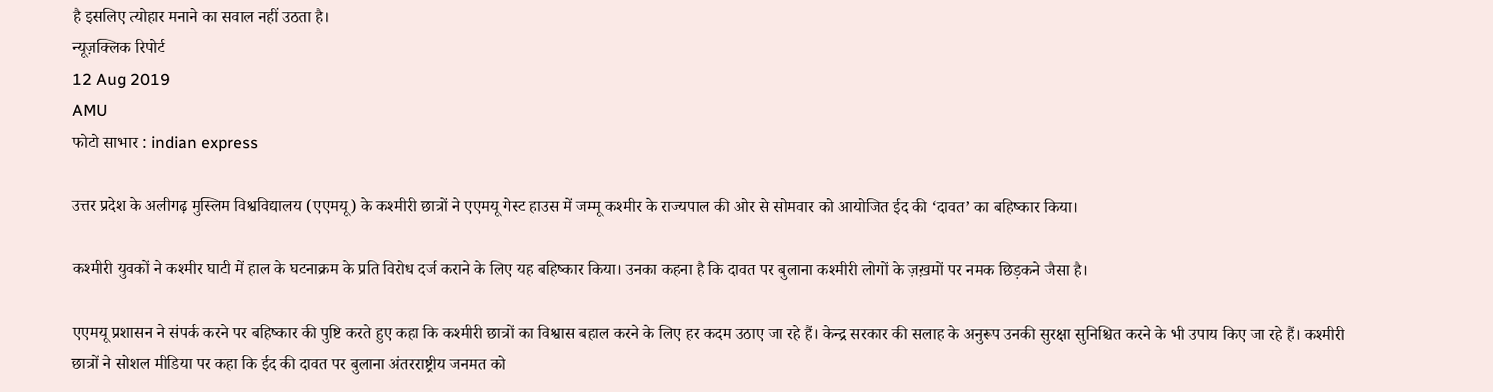है इसलिए त्योहार मनाने का सवाल नहीं उठता है।
न्यूज़क्लिक रिपोर्ट
12 Aug 2019
AMU
फोटो साभार : indian express

उत्तर प्रदेश के अलीगढ़ मुस्लिम विश्वविद्यालय (एएमयू) के कश्मीरी छात्रों ने एएमयू गेस्ट हाउस में जम्मू कश्मीर के राज्यपाल की ओर से सोमवार को आयोजित ईद की ‘दावत’ का बहिष्कार किया।

कश्मीरी युवकों ने कश्मीर घाटी में हाल के घटनाक्रम के प्रति विरोध दर्ज कराने के लिए यह बहिष्कार किया। उनका कहना है कि दावत पर बुलाना कश्मीरी लोगों के ज़ख़मों पर नमक छिड़कने जैसा है।

एएमयू प्रशासन ने संपर्क करने पर बहिष्कार की पुष्टि करते हुए कहा कि कश्मीरी छात्रों का विश्वास बहाल करने के लिए हर कदम उठाए जा रहे हैं। केन्द्र सरकार की सलाह के अनुरूप उनकी सुरक्षा सुनिश्चित करने के भी उपाय किए जा रहे हैं। कश्मीरी छात्रों ने सोशल मीडिया पर कहा कि ईद की दावत पर बुलाना अंतरराष्ट्रीय जनमत को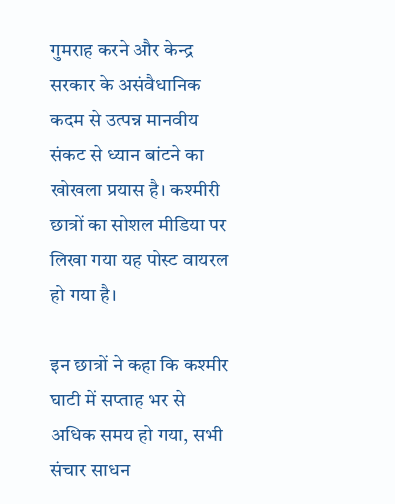गुमराह करने और केन्द्र सरकार के असंवैधानिक कदम से उत्पन्न मानवीय संकट से ध्यान बांटने का खोखला प्रयास है। कश्मीरी छात्रों का सोशल मीडिया पर लिखा गया यह पोस्ट वायरल हो गया है।

इन छात्रों ने कहा कि कश्मीर घाटी में सप्ताह भर से अधिक समय हो गया, सभी संचार साधन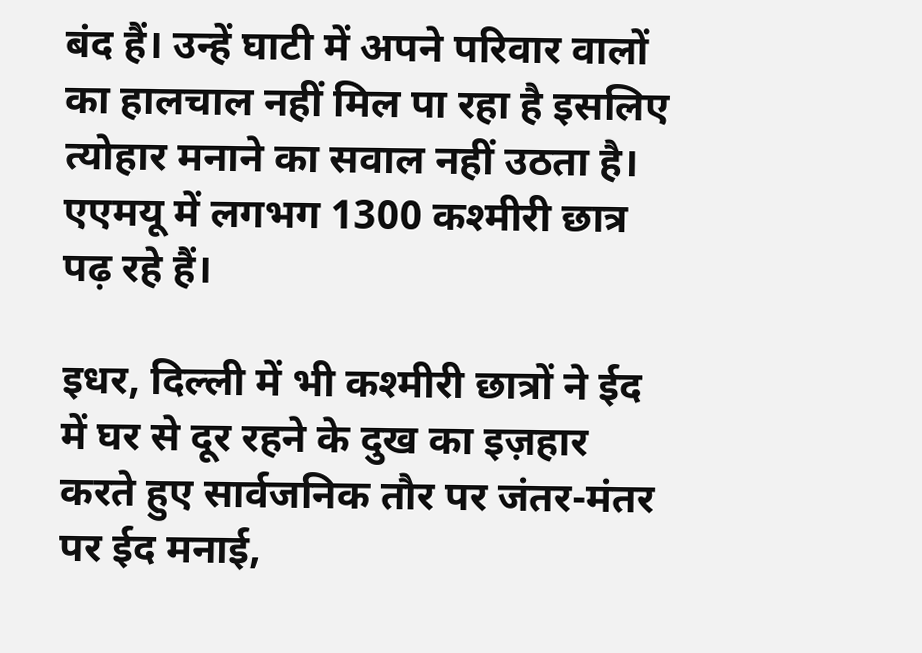बंद हैं। उन्हें घाटी में अपने परिवार वालों का हालचाल नहीं मिल पा रहा है इसलिए त्योहार मनाने का सवाल नहीं उठता है। एएमयू में लगभग 1300 कश्मीरी छात्र पढ़ रहे हैं।

इधर, दिल्ली में भी कश्मीरी छात्रों ने ईद में घर से दूर रहने के दुख का इज़हार करते हुए सार्वजनिक तौर पर जंतर-मंतर पर ईद मनाई,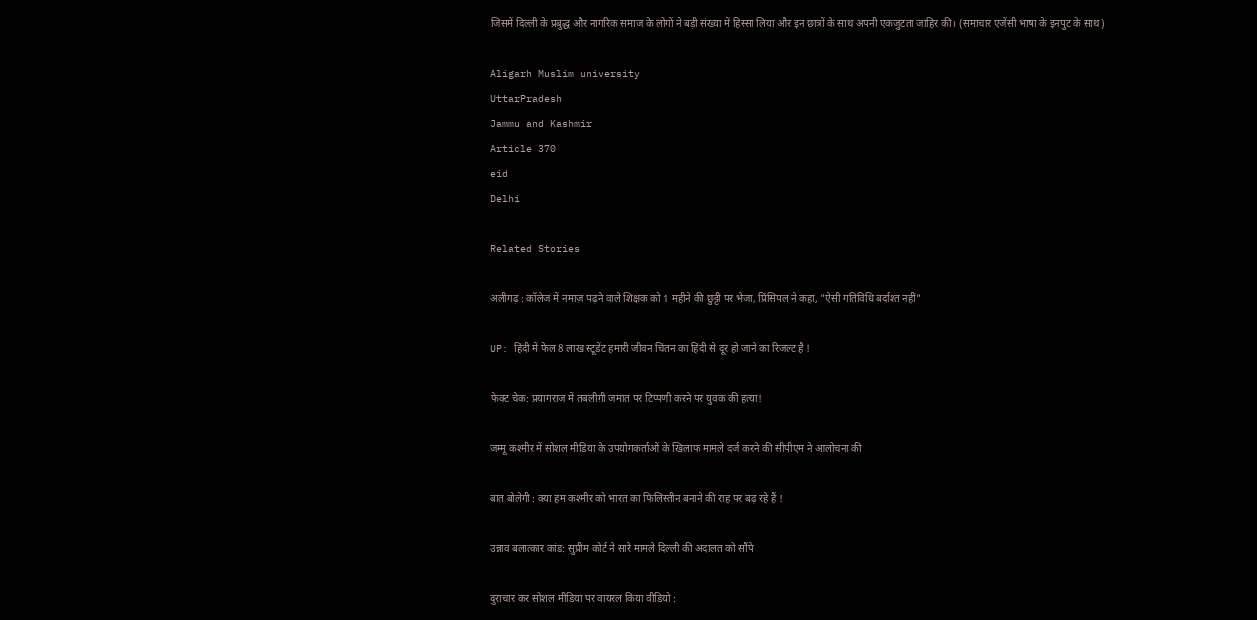जिसमें दिल्ली के प्रबुद्ध और नागरिक समाज के लोगों ने बड़ी संख्या में हिस्सा लिया और इन छात्रों के साथ अपनी एकजुटता जाहिर की। (समाचार एजेंसी भाषा के इनपुट के साथ)

Aligarh Muslim university
UttarPradesh
Jammu and Kashmir
Article 370
eid
Delhi

Related Stories

अलीगढ़ : कॉलेज में नमाज़ पढ़ने वाले शिक्षक को 1 महीने की छुट्टी पर भेजा, प्रिंसिपल ने कहा, "ऐसी गतिविधि बर्दाश्त नहीं"

UP: हिंदी में फेल 8 लाख स्टूडेंट हमारी जीवन चिंतन का हिंदी से दूर हो जाने का रिजल्ट है !

फेक्ट चेक: प्रयागराज में तबलीग़ी जमात पर टिप्पणी करने पर युवक की हत्या!

जम्मू कश्मीर में सोशल मीडिया के उपयोगकर्ताओं के खिलाफ मामले दर्ज करने की सीपीएम ने आलोचना की

बात बोलेगी : क्या हम कश्मीर को भारत का फिलिस्तीन बनाने की राह पर बढ़ रहे हैं !

उन्नाव बलात्कार कांड: सुप्रीम कोर्ट ने सारे मामले दिल्ली की अदालत को सौंपे

दुराचार कर सोशल मीडिया पर वायरल किया वीडियो :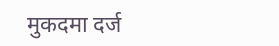मुकदमा दर्ज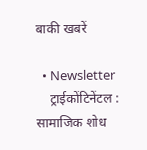बाकी खबरें

  • Newsletter
    ट्राईकोंटिनेंटल : सामाजिक शोध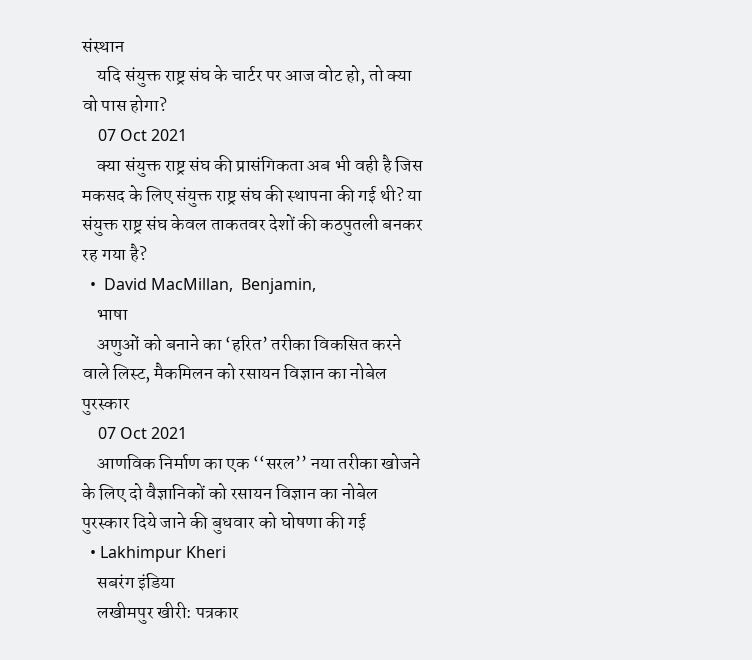संस्थान
    यदि संयुक्त राष्ट्र संघ के चार्टर पर आज वोट हो, तो क्या वो पास होगा?
    07 Oct 2021
    क्या संयुक्त राष्ट्र संघ की प्रासंगिकता अब भी वही है जिस मकसद के लिए संयुक्त राष्ट्र संघ की स्थापना की गई थी? या संयुक्त राष्ट्र संघ केवल ताकतवर देशों की कठपुतली बनकर रह गया है?
  •  David MacMillan,  Benjamin,
    भाषा
    अणुओं को बनाने का ‘हरित’ तरीका विकसित करने वाले लिस्ट, मैकमिलन को रसायन विज्ञान का नोबेल पुरस्कार
    07 Oct 2021
    आणविक निर्माण का एक ‘‘सरल’’ नया तरीका खोजने के लिए दो वैज्ञानिकों को रसायन विज्ञान का नोबेल पुरस्कार दिये जाने की बुधवार को घोषणा की गई
  • Lakhimpur Kheri
    सबरंग इंडिया
    लखीमपुर खीरी: पत्रकार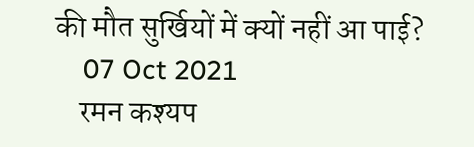की मौत सुर्खियों में क्यों नहीं आ पाई?
    07 Oct 2021
    रमन कश्यप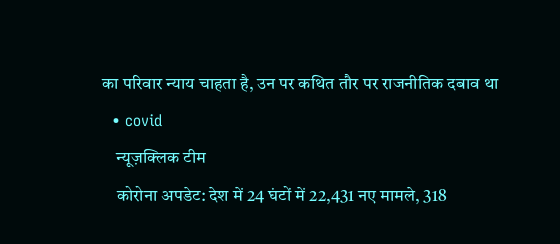का परिवार न्याय चाहता है, उन पर कथित तौर पर राजनीतिक दबाव था
  • covid
    न्यूज़क्लिक टीम
    कोरोना अपडेट: देश में 24 घंटों में 22,431 नए मामले, 318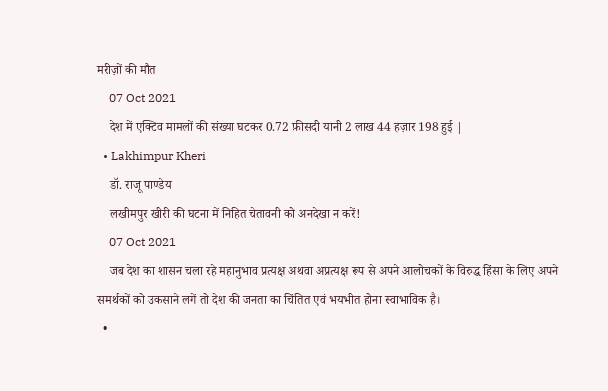मरीज़ों की मौत
    07 Oct 2021
    देश में एक्टिव मामलों की संख्या घटकर 0.72 फ़ीसदी यानी 2 लाख 44 हज़ार 198 हुई |
  • Lakhimpur Kheri
    डॉ. राजू पाण्डेय
    लखीमपुर खीरी की घटना में निहित चेतावनी को अनदेखा न करें!
    07 Oct 2021
    जब देश का शासन चला रहे महानुभाव प्रत्यक्ष अथवा अप्रत्यक्ष रूप से अपने आलोचकों के विरुद्ध हिंसा के लिए अपने समर्थकों को उकसाने लगें तो देश की जनता का चिंतित एवं भयभीत होना स्वाभाविक है।
  •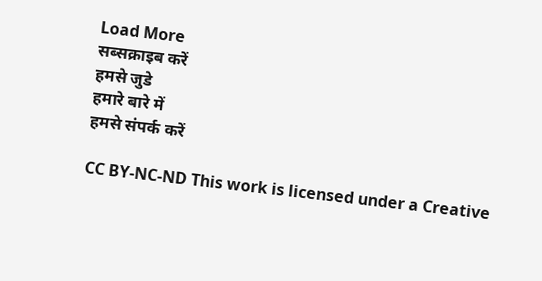Load More
सब्सक्राइब करें
हमसे जुडे
हमारे बारे में
हमसे संपर्क करें

CC BY-NC-ND This work is licensed under a Creative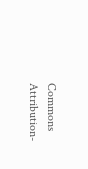Commons Attribution-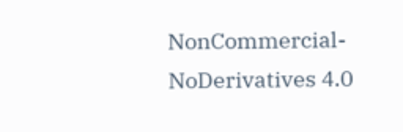NonCommercial-NoDerivatives 4.0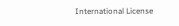International License